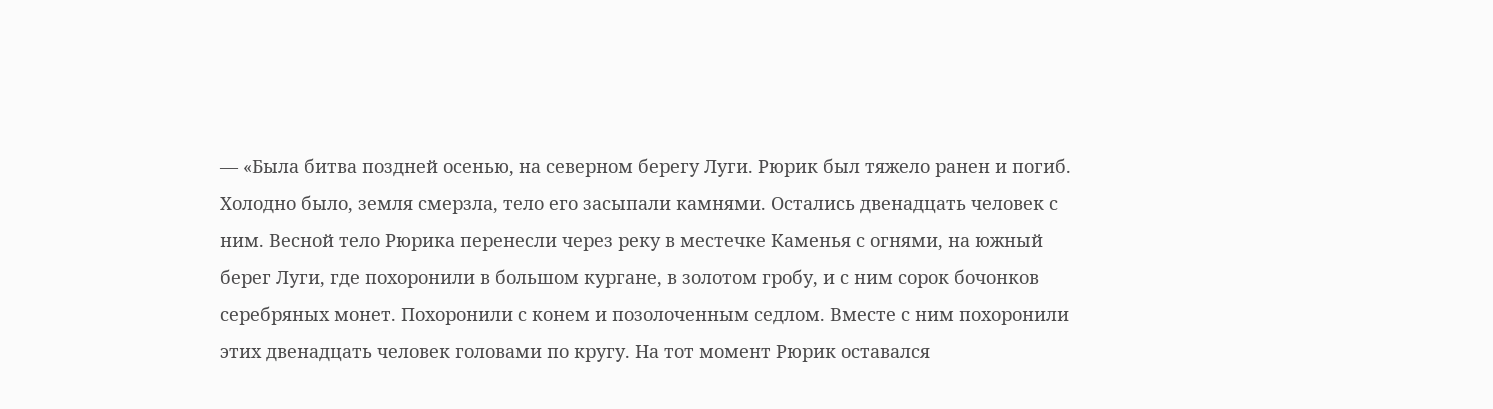— «Была битва поздней осенью, на северном берегу Луги. Рюрик был тяжело ранен и погиб. Холодно было, земля смерзла, тело его засыпали камнями. Остались двенадцать человек с ним. Весной тело Рюрика перенесли через реку в местечке Каменья с огнями, на южный берег Луги, где похоронили в большом кургане, в золотом гробу, и с ним сорок бочонков серебряных монет. Похоронили с конем и позолоченным седлом. Вместе с ним похоронили этих двенадцать человек головами по кругу. На тот момент Рюрик оставался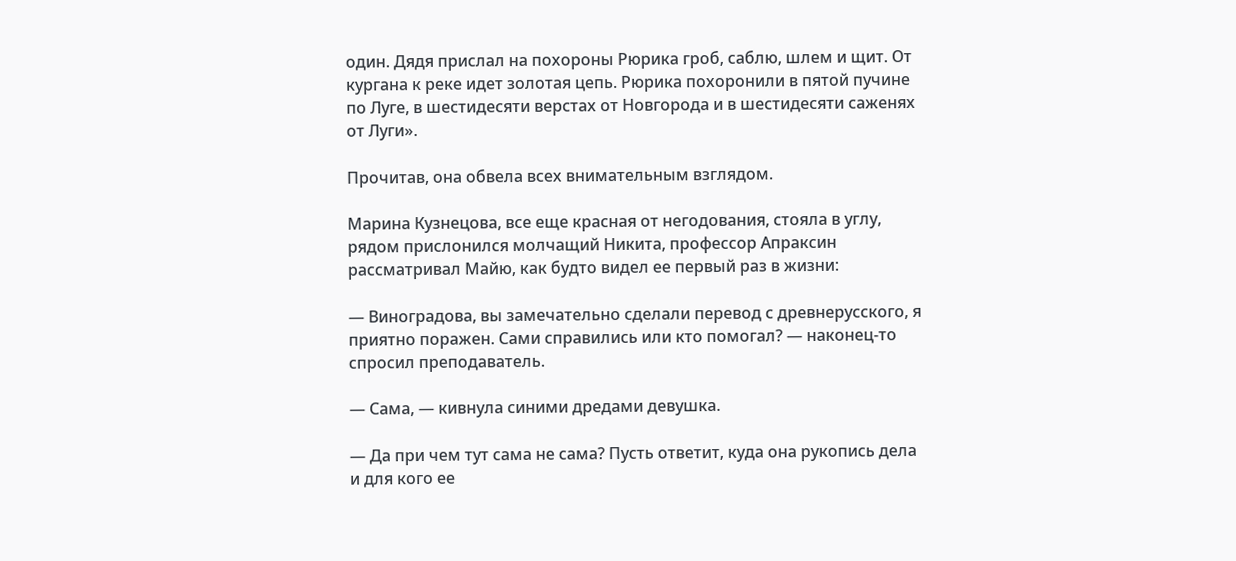один. Дядя прислал на похороны Рюрика гроб, саблю, шлем и щит. От кургана к реке идет золотая цепь. Рюрика похоронили в пятой пучине по Луге, в шестидесяти верстах от Новгорода и в шестидесяти саженях от Луги».

Прочитав, она обвела всех внимательным взглядом.

Марина Кузнецова, все еще красная от негодования, стояла в углу, рядом прислонился молчащий Никита, профессор Апраксин рассматривал Майю, как будто видел ее первый раз в жизни:

— Виноградова, вы замечательно сделали перевод с древнерусского, я приятно поражен. Сами справились или кто помогал? — наконец-то спросил преподаватель.

— Сама, — кивнула синими дредами девушка.

— Да при чем тут сама не сама? Пусть ответит, куда она рукопись дела и для кого ее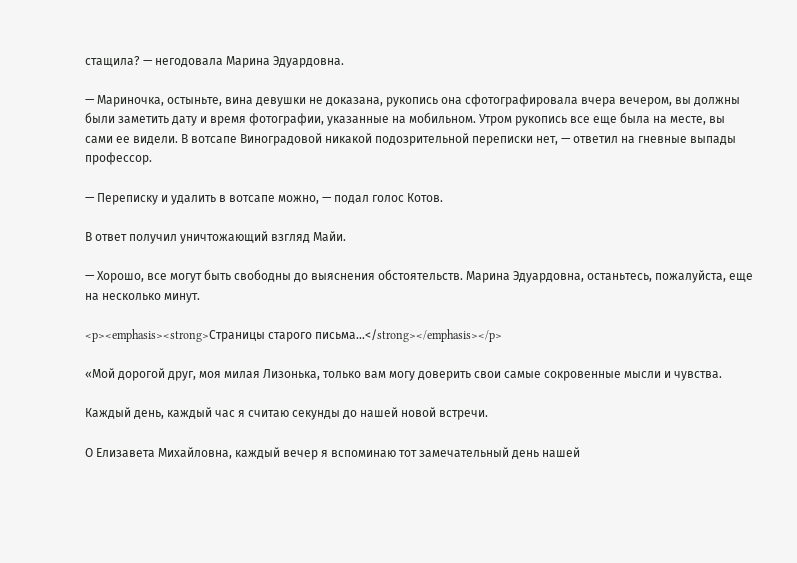стащила? — негодовала Марина Эдуардовна.

— Мариночка, остыньте, вина девушки не доказана, рукопись она сфотографировала вчера вечером, вы должны были заметить дату и время фотографии, указанные на мобильном. Утром рукопись все еще была на месте, вы сами ее видели. В вотсапе Виноградовой никакой подозрительной переписки нет, — ответил на гневные выпады профессор.

— Переписку и удалить в вотсапе можно, — подал голос Котов.

В ответ получил уничтожающий взгляд Майи.

— Хорошо, все могут быть свободны до выяснения обстоятельств. Марина Эдуардовна, останьтесь, пожалуйста, еще на несколько минут.

<p><emphasis><strong>Страницы старого письма…</strong></emphasis></p>

«Мой дорогой друг, моя милая Лизонька, только вам могу доверить свои самые сокровенные мысли и чувства.

Каждый день, каждый час я считаю секунды до нашей новой встречи.

О Елизавета Михайловна, каждый вечер я вспоминаю тот замечательный день нашей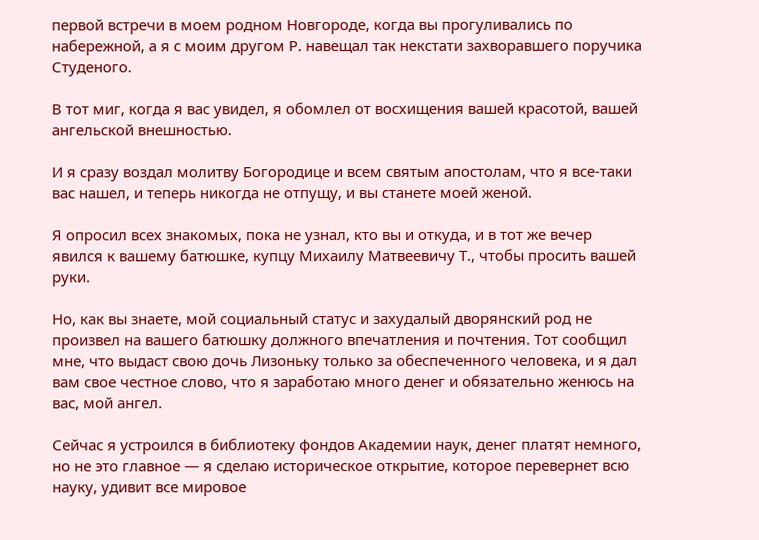первой встречи в моем родном Новгороде, когда вы прогуливались по набережной, а я с моим другом Р. навещал так некстати захворавшего поручика Студеного.

В тот миг, когда я вас увидел, я обомлел от восхищения вашей красотой, вашей ангельской внешностью.

И я сразу воздал молитву Богородице и всем святым апостолам, что я все-таки вас нашел, и теперь никогда не отпущу, и вы станете моей женой.

Я опросил всех знакомых, пока не узнал, кто вы и откуда, и в тот же вечер явился к вашему батюшке, купцу Михаилу Матвеевичу Т., чтобы просить вашей руки.

Но, как вы знаете, мой социальный статус и захудалый дворянский род не произвел на вашего батюшку должного впечатления и почтения. Тот сообщил мне, что выдаст свою дочь Лизоньку только за обеспеченного человека, и я дал вам свое честное слово, что я заработаю много денег и обязательно женюсь на вас, мой ангел.

Сейчас я устроился в библиотеку фондов Академии наук, денег платят немного, но не это главное — я сделаю историческое открытие, которое перевернет всю науку, удивит все мировое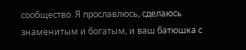сообщество. Я прославлюсь, сделаюсь знаменитым и богатым, и ваш батюшка с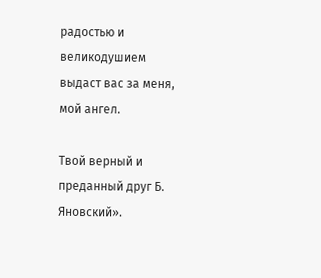радостью и великодушием выдаст вас за меня, мой ангел.

Твой верный и преданный друг Б. Яновский».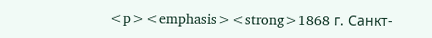<p><emphasis><strong>1868 г. Санкт-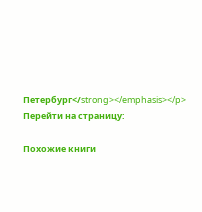Петербург</strong></emphasis></p>
Перейти на страницу:

Похожие книги